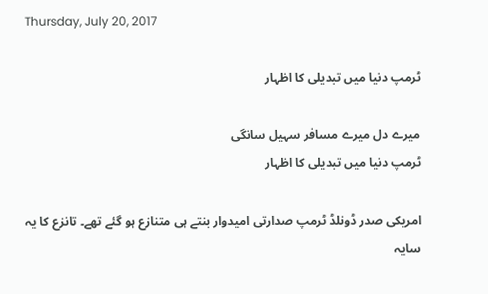Thursday, July 20, 2017

ٹرمپ دنیا میں تبدیلی کا اظہار

میرے دل میرے مسافر سہیل سانگی
ٹرمپ دنیا میں تبدیلی کا اظہار

امریکی صدر ڈونلڈ ٹرمپ صدارتی امیدوار بنتے ہی متنازع ہو گئے تھے۔ تانزع کا یہ سایہ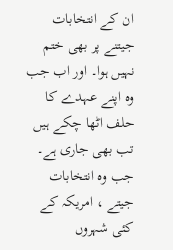ان کے انتخابات جیتنے پر بھی ختم نہیں ہوا۔ اور اب جب وہ اپنے عہدے کا حلف اٹھا چکے ہیں تب بھی جاری ہے۔ جب وہ انتخابات جیتے ، امریکہ کے کئی شہروں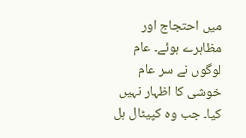میں احتجاج اور مظاہرے ہوئے۔ عام لوگوں نے سر عام خوشی کا اظہار نہیں کیا۔ جب وہ کپیٹال ہل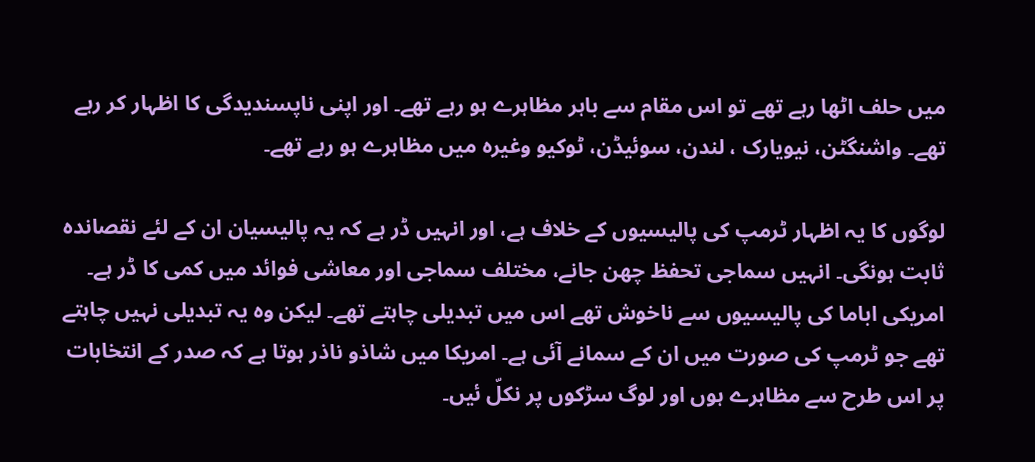میں حلف اٹھا رہے تھے تو اس مقام سے باہر مظاہرے ہو رہے تھے۔ اور اپنی ناپسندیدگی کا اظہار کر رہے تھے۔ واشنگٹن، نیویارک ، لندن، سوئیڈن، ٹوکیو وغیرہ میں مظاہرے ہو رہے تھے۔

لوگوں کا یہ اظہار ٹرمپ کی پالیسیوں کے خلاف ہے، اور انہیں ڈر ہے کہ یہ پالیسیان ان کے لئے نقصاندہ ثابت ہونگی۔ انہیں سماجی تحفظ چھن جانے، مختلف سماجی اور معاشی فوائد میں کمی کا ڈر ہے۔ امریکی اباما کی پالیسیوں سے ناخوش تھے اس میں تبدیلی چاہتے تھے۔ لیکن وہ یہ تبدیلی نہیں چاہتے تھے جو ٹرمپ کی صورت میں ان کے سمانے آئی ہے۔ امریکا میں شاذو ناذر ہوتا ہے کہ صدر کے انتخابات پر اس طرح سے مظاہرے ہوں اور لوگ سڑکوں پر نکلّ ئیں۔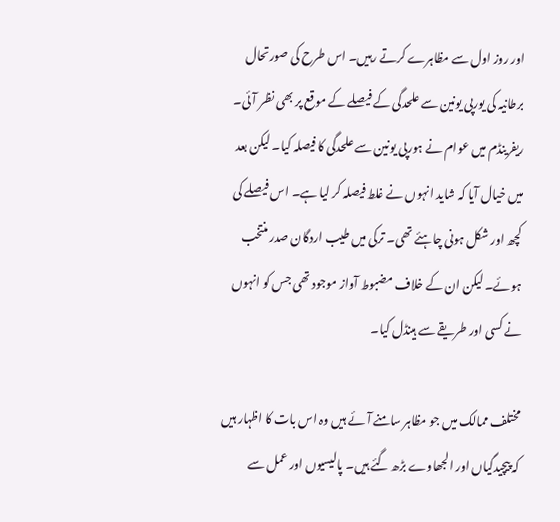اور روز اول سے مظاہرے کرتے رہیں۔ اس طرح کی صورتحال برطانیہ کی یورپی یونین سے علحدگی کے فیصلے کے موقع پر بھی نظر آئی۔ ریفرینڈم میں عوام نے ہورپی یونین سے علحدگی کا فیصلہ کیا۔ لیکن بعد میں خیال آیا کہ شاید انہوں نے غلط فیصلہ کر لیا ہے۔ اس فیصلے کی کچھ اور شکل ہونی چاہئے تھی۔ ترکی میں طیب اردگان صدر منتخب ہوئے۔ لیکن ان کے خلاف مضبوط آواز موجود تھی جس کو انہوں نے کسی اور طریقے سے ہینڈل کیا۔

مختلف ممالک میں جو مظاہر سامنے آئے ہیں وہ اس بات کا اظہار ہیں کہ پیچیدگیاں اور الجھاوے بڑھ گئے ہیں۔ پالیسیوں اور عمل سے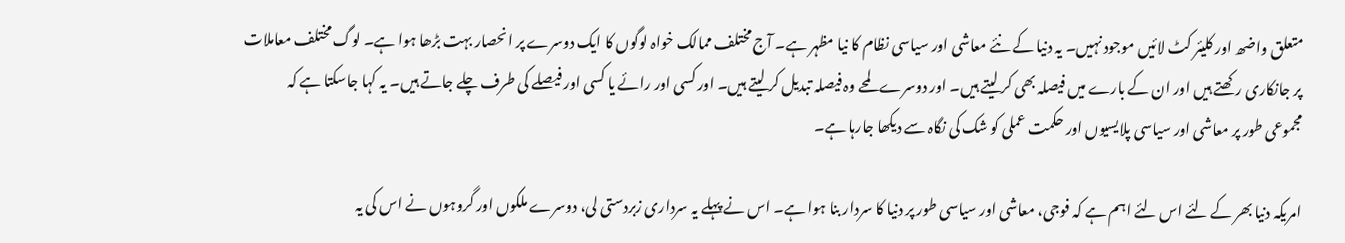متعلق واضھ اور کلیئر کٹ لائیں موجود نہیں۔ یہ دنیا کے نئے معاشی اور سیاسی نظام کا نیا مظہر ہے۔ آج مختلف ممالک خواہ لوگوں کا ایک دوسرے پر انحصار بہت بڑھا ہوا ہے۔ لوگ مختلف معاملات پر جانکاری رکھتے ہیں اور ان کے بارے میں فیصلہ بھی کر لیتے ہیں۔ اور دوسرے لمحے وہ فیصلہ تبدیل کر لیتے ہیں۔ اور کسی اور رائے یا کسی اور فیصلے کی طرف چلے جاتے ہیں۔ یہ کہا جاسکتا ہے کہ مجموعی طور پر معاشی اور سیاسی پلایسیوں اور حکمت عملی کو شک کی نگاہ سے دیکھا جارہا ہے۔

امریکہ دنیا بھر کے لئے اس لئے اہم ہے کہ فوجی، معاشی اور سیاسی طور پر دنیا کا سردار بنا ہوا ہے۔ اس نے پہلے یہ سرداری زبردستی لی، دوسرے ملکوں اور گروہوں نے اس کی یہ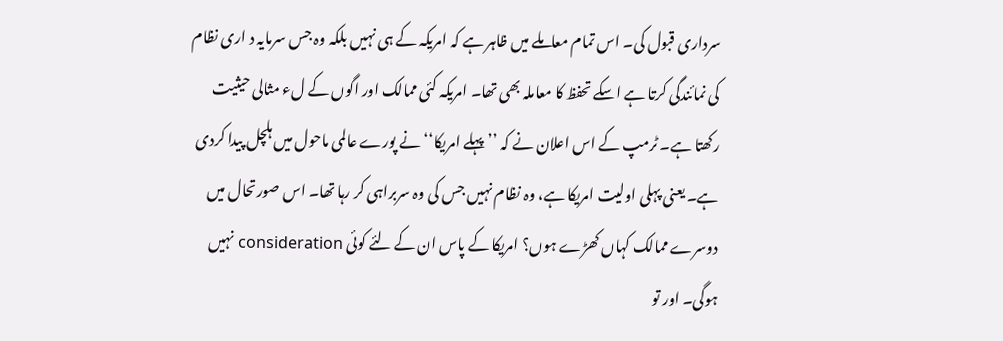سرداری قبول کی۔ اس تمام معاملے میں ظاہر ہے کہ امریکہ کے ہی نہیں بلکہ وہ جس سرمایہ د اری نظام کی نمائندگی کرتا ہے اسکے تحفظ کا معاملہ بھی تھا۔ امریکہ کئی ممالک اور اگوں کے لء مثالی حیثیت رکھتا ہے۔ ٹرمپ کے اس اعلان نے کہ ’’ پہلے امریکا‘‘ نے پورے عالمی ماحول میں ہلچل پیدا کردی ہے۔ یعنی پہلی اولیت امریکا ہے، وہ نظام نہیں جس کی وہ سربراہی کر رہا تھا۔ اس صورتحال میں دوسرے ممالک کہاں کھڑے ہوں؟ امریکا کے پاس ان کے لئے کوئی consideration نہیں ہوگی۔ اور تو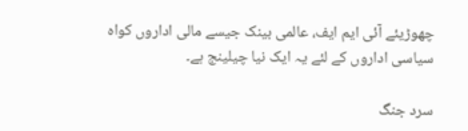چھوڑیئے آئی ایم ایف، عالمی بینک جیسے مالی اداروں کواہ سیاسی اداروں کے لئے یہ ایک نیا چیلینج ہے۔

سرد جنگ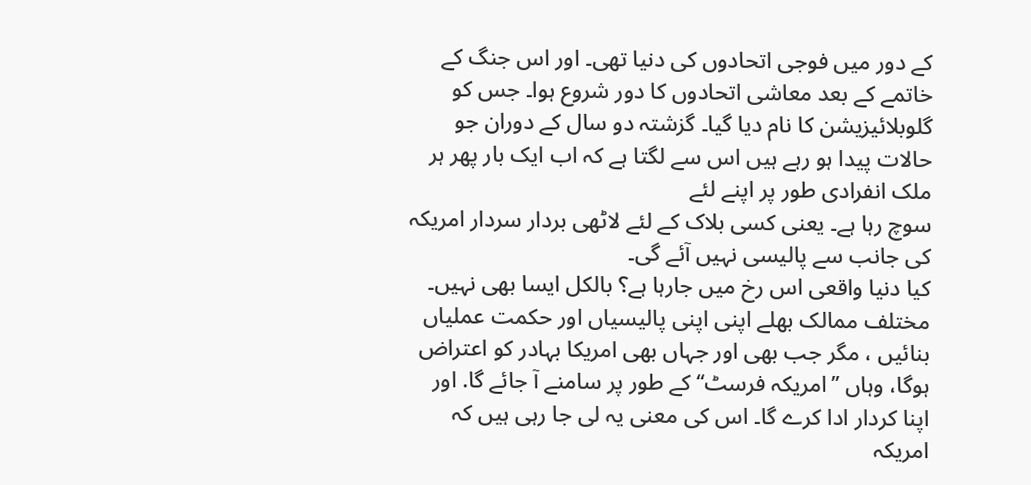کے دور میں فوجی اتحادوں کی دنیا تھی۔ اور اس جنگ کے خاتمے کے بعد معاشی اتحادوں کا دور شروع ہوا۔ جس کو گلوبلائیزیشن کا نام دیا گیا۔ گزشتہ دو سال کے دوران جو حالات پیدا ہو رہے ہیں اس سے لگتا ہے کہ اب ایک بار پھر ہر ملک انفرادی طور پر اپنے لئے
سوچ رہا ہے۔ یعنی کسی بلاک کے لئے لاٹھی بردار سردار امریکہ کی جانب سے پالیسی نہیں آئے گی۔
کیا دنیا واقعی اس رخ میں جارہا ہے؟ بالکل ایسا بھی نہیں۔ مختلف ممالک بھلے اپنی اپنی پالیسیاں اور حکمت عملیاں بنائیں ، مگر جب بھی اور جہاں بھی امریکا بہادر کو اعتراض ہوگا، وہاں ’’امریکہ فرسٹ‘‘ کے طور پر سامنے آ جائے گا. اور اپنا کردار ادا کرے گا۔ اس کی معنی یہ لی جا رہی ہیں کہ امریکہ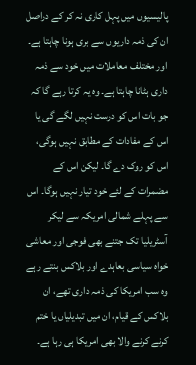پالیسیوں میں پہل کاری نہ کر کے دراصل ان کی ذمہ داریوں سے بری ہونا چاہتا ہے۔ اور مختلف معاملات میں خود سے ذمہ داری ہٹانا چاہتا ہے۔ وہ یہ کرتا رہے گا کہ جو بات اس کو درست نہیں لگے گی یا اس کے مفادات کے مطابق نہیں ہوگی، اس کو روک دے گا۔ لیکن اس کے مضمرات کے لئے خود تیار نہیں ہوگا۔ اس سے پہلے شمالی امریکہ سے لیکر آسٹریلیا تک جتنے بھی فوجی اور معاشی خواہ سیاسی بعاہدے اور بلاکس بنتے رہے وہ سب امریکا کی ذمہ داری تھے، ان بلاکس کے قیام، ان میں تبدیلیاں یا ختم کرنے کرنے والا بھی امریکا ہی رہا ہے۔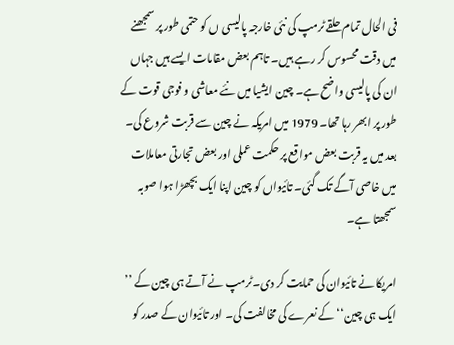فی الحال تمام حلقے ٹرمپ کی نئی خارجہ پالیسی ں کو حتمی طور پر سمجھنے میں دقت محسوس کر رہے ہیں۔ تاہم بعض مقامات ایسے ہیں جہاں ان کی پالیسی واضح ہے۔ چین ایشیا میں نئے معاشی و فوجی قوت کے طور پر ابھر رہا تھا۔ 1979 میں امریکہ نے چین سے قربت شروع کی۔ بعد میں یہ قربت بعض مواقع پر حکمت عملی اور بعض تجارتی معاملات میں خاصی آگے تک گئی۔ تائیواں کو چین اپنا ایک بچھڑا ہوا صوبہ سمجھتا ہے۔

امریکا نے تائیوان کی حمایت کر دی۔ٹرمپ نے آتے ہی چین کے ’’ ایک ہی چین‘‘ کے نعرے کی مخالفت کی۔ اور تائیوان کے صدر کو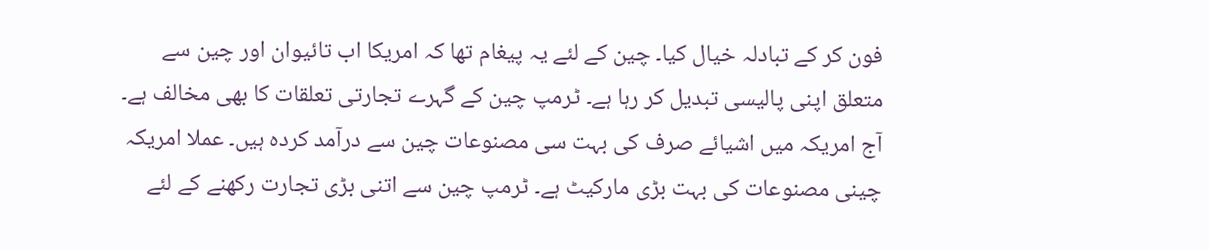فون کر کے تبادلہ خیال کیا۔ چین کے لئے یہ پیغام تھا کہ امریکا اب تائیوان اور چین سے متعلق اپنی پالیسی تبدیل کر رہا ہے۔ ٹرمپ چین کے گہرے تجارتی تعلقات کا بھی مخالف ہے۔ آج امریکہ میں اشیائے صرف کی بہت سی مصنوعات چین سے درآمد کردہ ہیں۔ عملا امریکہ چینی مصنوعات کی بہت بڑی مارکیٹ ہے۔ ٹرمپ چین سے اتنی بڑی تجارت رکھنے کے لئے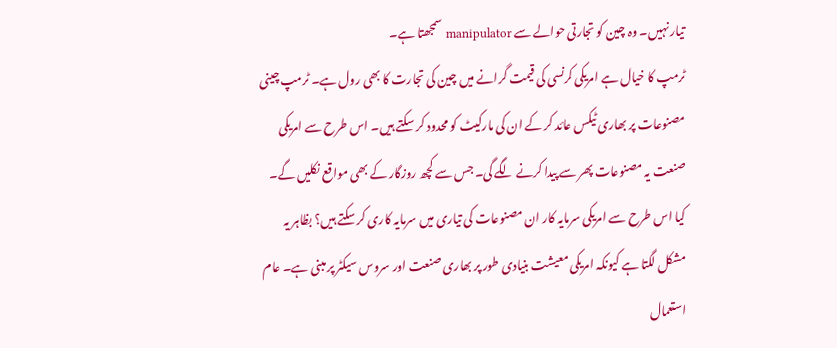تیار نہیں۔ وہ چین کو تجارتی حوالے سے manipulator سمجھتا ہے۔
ٹرمپ کا خیال ہے امریکی کرنسی کی قیمت گرانے میں چین کی تجارت کا بھی رول ہے۔ ٹرمپ چینی مصنوعات پر بھاری ٹیکس عائد کر کے ان کی مارکیٹ کو محدود کر سکتے ہیں۔ اس طرح سے امریکی صنعت یہ مصنوعات پھر سے پیدا کرنے لگے گی۔ جس سے کچھ روزگار کے بھی مواقع نکلیں گے۔ کیا اس طرح سے امریکی سرمایہ کار ان مصنوعات کی تیاری میں سرمایہ کاری کر سکتے ہیں؟ بظاہر یہ مشکل لگتا ہے کیونکہ امریکی معیشت بنیادی طور پر بھاری صنعت اور سروس سیکٹر پر مبنی ہے۔ عام استعمال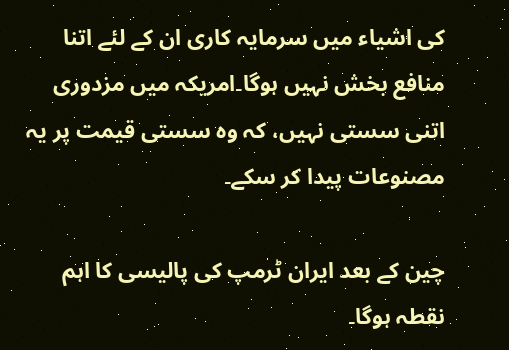کی اشیاء میں سرمایہ کاری ان کے لئے اتنا منافع بخش نہیں ہوگا۔امریکہ میں مزدوری اتنی سستی نہیں، کہ وہ سستی قیمت پر یہ مصنوعات پیدا کر سکے۔

چین کے بعد ایران ٹرمپ کی پالیسی کا اہم نقطہ ہوگا۔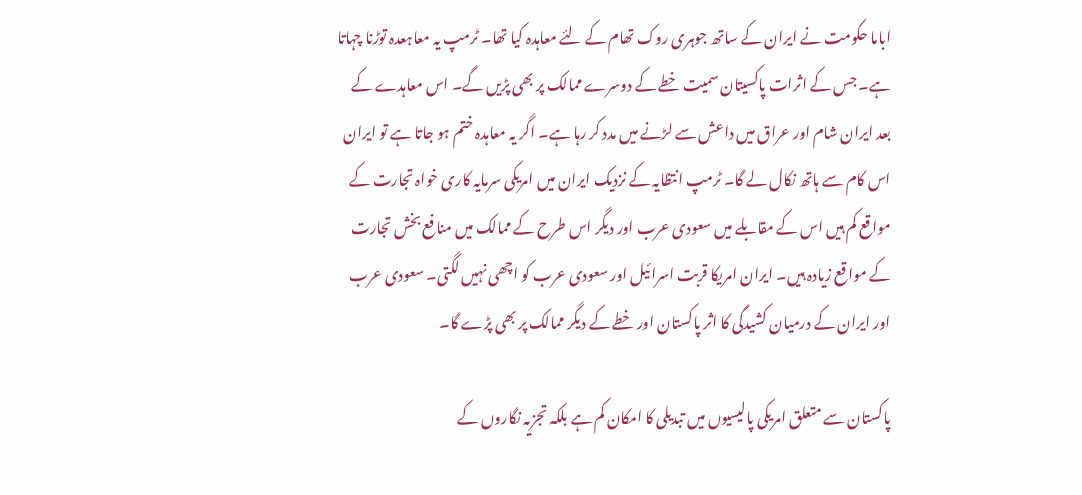اباما حکومت نے ایران کے ساتھ جوہری روک تھام کے لئے معاہدہ کیا تھا۔ ٹرمپ یہ معاہعدہ توڑنا چہاتا ہے۔ جس کے اثرات پاکسیتان سمیت خطے کے دوسرے ممالک پر بھی پڑیں گے۔ اس معاہدے کے بعد ایران شام اور عراق میں داعش سے لڑنے میں مدد کر رہا ہے۔ اگر یہ معاہدہ ختم ہو جاتا ہے تو ایران اس کام سے ہاتھ نکال لے گا۔ ٹرمپ انتظایہ کے نزدیک ایران میں امریکی سرمایہ کاری خواہ تجارت کے مواقع کم ہیں اس کے مقابلے میں سعودی عرب اور دیگر اس طرح کے ممالک میں منافع بخش تجارت کے مواقع زیادہ ہیں۔ ایران امریکا قربت اسرائیل اور سعودی عرب کو اچھی نہیں لگتی۔ سعودی عرب اور ایران کے درمیان کشیدگی کا اثر پاکستان اور خطے کے دیگر ممالک پر بھی پڑے گا۔

پاکستان سے متعلق امریکی پالیسیوں میں تبدیلی کا امکان کم ہے بلکہ تجزیہ نگاروں کے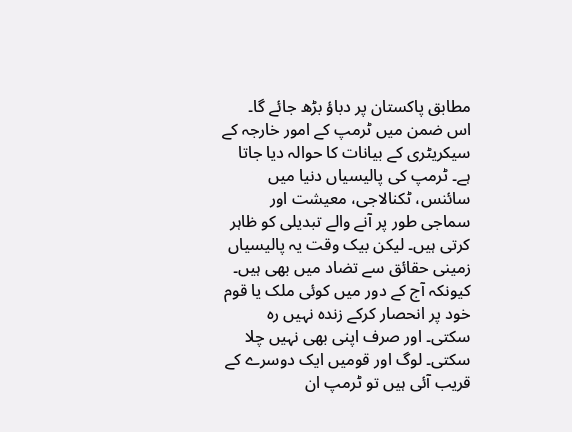مطابق پاکستان پر دباؤ بڑھ جائے گا۔ اس ضمن میں ٹرمپ کے امور خارجہ کے سیکریٹری کے بیانات کا حوالہ دیا جاتا ہے۔ ٹرمپ کی پالیسیاں دنیا میں سائنس، ٹکنالاجی، معیشت اور سماجی طور پر آنے والے تبدیلی کو ظاہر کرتی ہیں۔ لیکن بیک وقت یہ پالیسیاں زمینی حقائق سے تضاد میں بھی ہیں۔ کیونکہ آج کے دور میں کوئی ملک یا قوم خود پر انحصار کرکے زندہ نہیں رہ سکتی۔ اور صرف اپنی بھی نہیں چلا سکتی۔ لوگ اور قومیں ایک دوسرے کے قریب آئی ہیں تو ٹرمپ ان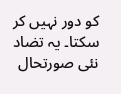کو دور نہیں کر سکتا۔ یہ تضاد نئی صورتحال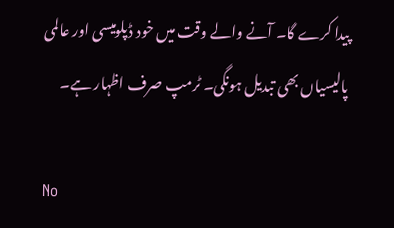پیدا کرے گا۔ آنے والے وقت میں خود ڈپلومیسی اور عالمی پالیسیاں بھی تبدیل ہونگی۔ ٹرمپ صرف اظہار ہے۔

No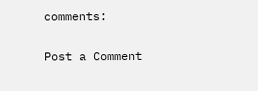comments:

Post a Comment